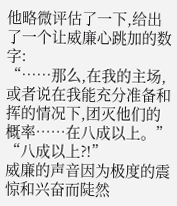他略微评估了一下,给出了一个让威廉心跳加的数字:
“……那么,在我的主场,或者说在我能充分准备和挥的情况下,团灭他们的概率……在八成以上。”
“八成以上?!”
威廉的声音因为极度的震惊和兴奋而陡然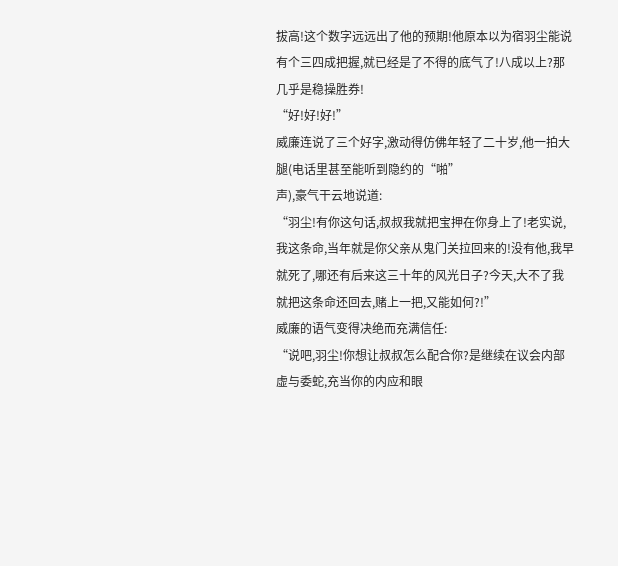拔高!这个数字远远出了他的预期!他原本以为宿羽尘能说有个三四成把握,就已经是了不得的底气了!八成以上?那几乎是稳操胜券!
“好!好!好!”
威廉连说了三个好字,激动得仿佛年轻了二十岁,他一拍大腿(电话里甚至能听到隐约的“啪”
声),豪气干云地说道:
“羽尘!有你这句话,叔叔我就把宝押在你身上了!老实说,我这条命,当年就是你父亲从鬼门关拉回来的!没有他,我早就死了,哪还有后来这三十年的风光日子?今天,大不了我就把这条命还回去,赌上一把,又能如何?!”
威廉的语气变得决绝而充满信任:
“说吧,羽尘!你想让叔叔怎么配合你?是继续在议会内部虚与委蛇,充当你的内应和眼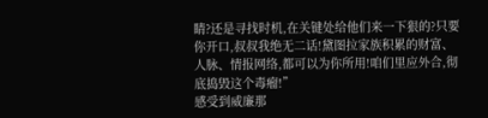睛?还是寻找时机,在关键处给他们来一下狠的?只要你开口,叔叔我绝无二话!黛图拉家族积累的财富、人脉、情报网络,都可以为你所用!咱们里应外合,彻底捣毁这个毒瘤!”
感受到威廉那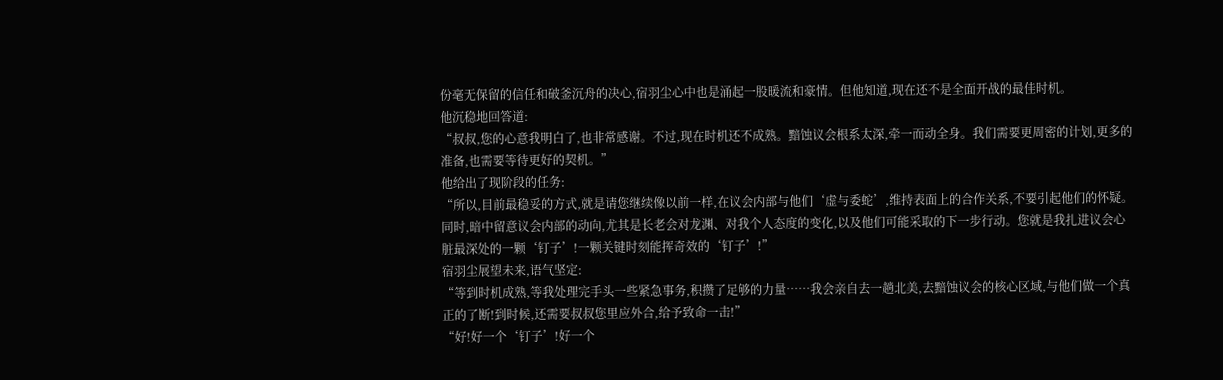份毫无保留的信任和破釜沉舟的决心,宿羽尘心中也是涌起一股暖流和豪情。但他知道,现在还不是全面开战的最佳时机。
他沉稳地回答道:
“叔叔,您的心意我明白了,也非常感谢。不过,现在时机还不成熟。黯蚀议会根系太深,牵一而动全身。我们需要更周密的计划,更多的准备,也需要等待更好的契机。”
他给出了现阶段的任务:
“所以,目前最稳妥的方式,就是请您继续像以前一样,在议会内部与他们‘虚与委蛇’,维持表面上的合作关系,不要引起他们的怀疑。同时,暗中留意议会内部的动向,尤其是长老会对龙渊、对我个人态度的变化,以及他们可能采取的下一步行动。您就是我扎进议会心脏最深处的一颗‘钉子’!一颗关键时刻能挥奇效的‘钉子’!”
宿羽尘展望未来,语气坚定:
“等到时机成熟,等我处理完手头一些紧急事务,积攒了足够的力量……我会亲自去一趟北美,去黯蚀议会的核心区域,与他们做一个真正的了断!到时候,还需要叔叔您里应外合,给予致命一击!”
“好!好一个‘钉子’!好一个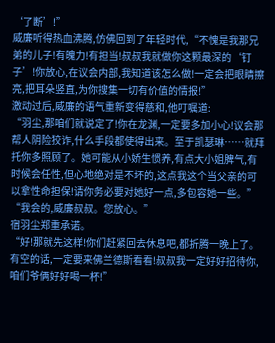‘了断’!”
威廉听得热血沸腾,仿佛回到了年轻时代,“不愧是我那兄弟的儿子!有魄力!有担当!叔叔我就做你这颗最深的‘钉子’!你放心,在议会内部,我知道该怎么做!一定会把眼睛擦亮,把耳朵竖直,为你搜集一切有价值的情报!”
激动过后,威廉的语气重新变得慈和,他叮嘱道:
“羽尘,那咱们就说定了!你在龙渊,一定要多加小心!议会那帮人阴险狡诈,什么手段都使得出来。至于凯瑟琳……就拜托你多照顾了。她可能从小娇生惯养,有点大小姐脾气,有时候会任性,但心地绝对是不坏的,这点我这个当父亲的可以拿性命担保!请你务必要对她好一点,多包容她一些。”
“我会的,威廉叔叔。您放心。”
宿羽尘郑重承诺。
“好!那就先这样!你们赶紧回去休息吧,都折腾一晚上了。有空的话,一定要来佛兰德斯看看!叔叔我一定好好招待你,咱们爷俩好好喝一杯!”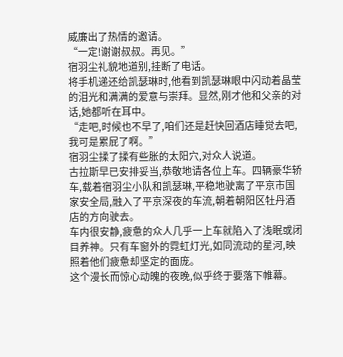威廉出了热情的邀请。
“一定!谢谢叔叔。再见。”
宿羽尘礼貌地道别,挂断了电话。
将手机递还给凯瑟琳时,他看到凯瑟琳眼中闪动着晶莹的泪光和满满的爱意与崇拜。显然,刚才他和父亲的对话,她都听在耳中。
“走吧,时候也不早了,咱们还是赶快回酒店睡觉去吧,我可是累屁了啊。”
宿羽尘揉了揉有些胀的太阳穴,对众人说道。
古拉斯早已安排妥当,恭敬地请各位上车。四辆豪华轿车,载着宿羽尘小队和凯瑟琳,平稳地驶离了平京市国家安全局,融入了平京深夜的车流,朝着朝阳区牡丹酒店的方向驶去。
车内很安静,疲惫的众人几乎一上车就陷入了浅眠或闭目养神。只有车窗外的霓虹灯光,如同流动的星河,映照着他们疲惫却坚定的面庞。
这个漫长而惊心动魄的夜晚,似乎终于要落下帷幕。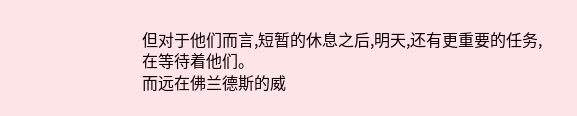但对于他们而言,短暂的休息之后,明天,还有更重要的任务,在等待着他们。
而远在佛兰德斯的威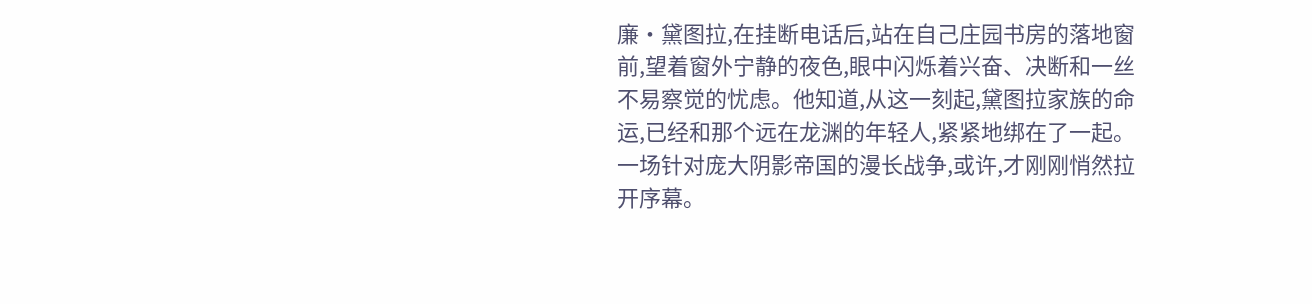廉·黛图拉,在挂断电话后,站在自己庄园书房的落地窗前,望着窗外宁静的夜色,眼中闪烁着兴奋、决断和一丝不易察觉的忧虑。他知道,从这一刻起,黛图拉家族的命运,已经和那个远在龙渊的年轻人,紧紧地绑在了一起。一场针对庞大阴影帝国的漫长战争,或许,才刚刚悄然拉开序幕。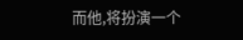而他,将扮演一个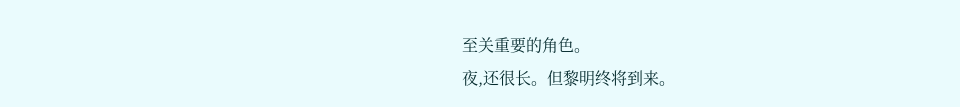至关重要的角色。
夜,还很长。但黎明终将到来。